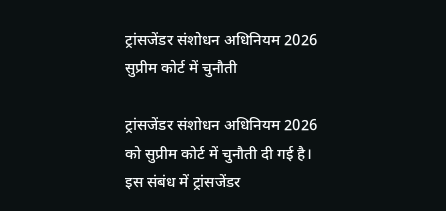ट्रांसजेंडर संशोधन अधिनियम 2026 सुप्रीम कोर्ट में चुनौती

ट्रांसजेंडर संशोधन अधिनियम 2026 को सुप्रीम कोर्ट में चुनौती दी गई है। इस संबंध में ट्रांसजेंडर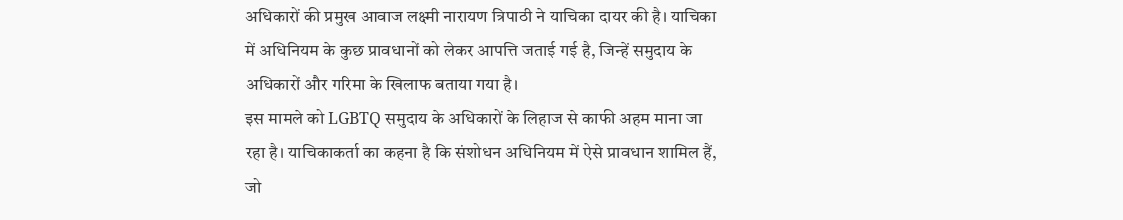अधिकारों की प्रमुख आवाज लक्ष्मी नारायण त्रिपाठी ने याचिका दायर की है। याचिका में अधिनियम के कुछ प्रावधानों को लेकर आपत्ति जताई गई है, जिन्हें समुदाय के अधिकारों और गरिमा के खिलाफ बताया गया है।
इस मामले को LGBTQ समुदाय के अधिकारों के लिहाज से काफी अहम माना जा रहा है। याचिकाकर्ता का कहना है कि संशोधन अधिनियम में ऐसे प्रावधान शामिल हैं, जो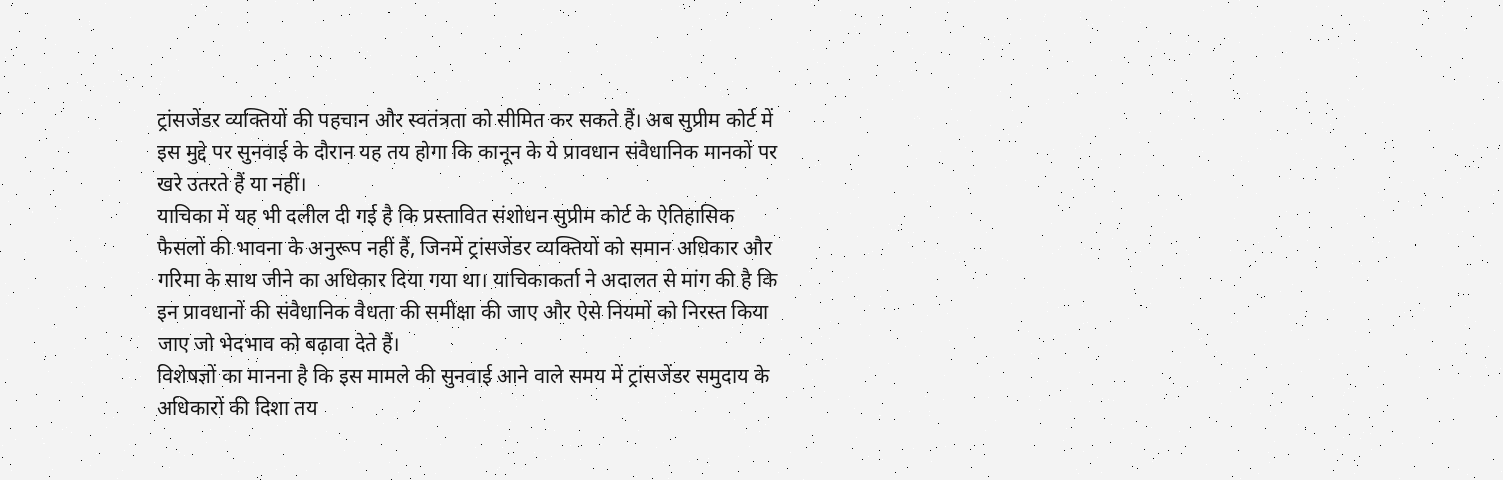ट्रांसजेंडर व्यक्तियों की पहचान और स्वतंत्रता को सीमित कर सकते हैं। अब सुप्रीम कोर्ट में इस मुद्दे पर सुनवाई के दौरान यह तय होगा कि कानून के ये प्रावधान संवैधानिक मानकों पर खरे उतरते हैं या नहीं।
याचिका में यह भी दलील दी गई है कि प्रस्तावित संशोधन सुप्रीम कोर्ट के ऐतिहासिक फैसलों की भावना के अनुरूप नहीं हैं, जिनमें ट्रांसजेंडर व्यक्तियों को समान अधिकार और गरिमा के साथ जीने का अधिकार दिया गया था। याचिकाकर्ता ने अदालत से मांग की है कि इन प्रावधानों की संवैधानिक वैधता की समीक्षा की जाए और ऐसे नियमों को निरस्त किया जाए जो भेदभाव को बढ़ावा देते हैं।
विशेषज्ञों का मानना है कि इस मामले की सुनवाई आने वाले समय में ट्रांसजेंडर समुदाय के अधिकारों की दिशा तय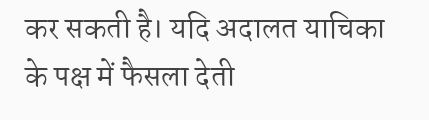कर सकती है। यदि अदालत याचिका के पक्ष में फैसला देती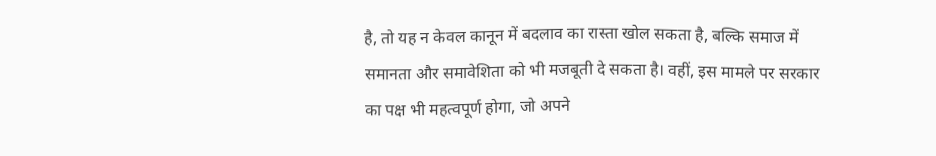है, तो यह न केवल कानून में बदलाव का रास्ता खोल सकता है, बल्कि समाज में समानता और समावेशिता को भी मजबूती दे सकता है। वहीं, इस मामले पर सरकार का पक्ष भी महत्वपूर्ण होगा, जो अपने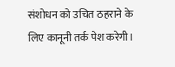संशोधन को उचित ठहराने के लिए कानूनी तर्क पेश करेगी।